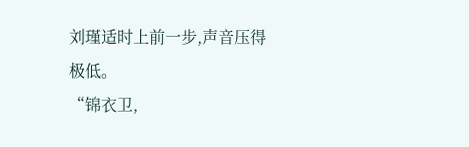刘瑾适时上前一步,声音压得极低。
“锦衣卫,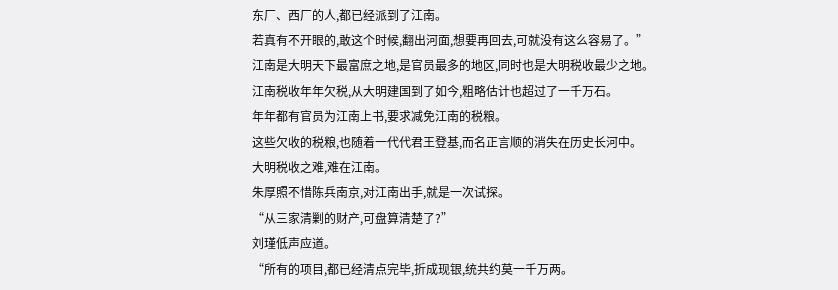东厂、西厂的人,都已经派到了江南。
若真有不开眼的,敢这个时候,翻出河面,想要再回去,可就没有这么容易了。”
江南是大明天下最富庶之地,是官员最多的地区,同时也是大明税收最少之地。
江南税收年年欠税,从大明建国到了如今,粗略估计也超过了一千万石。
年年都有官员为江南上书,要求减免江南的税粮。
这些欠收的税粮,也随着一代代君王登基,而名正言顺的消失在历史长河中。
大明税收之难,难在江南。
朱厚照不惜陈兵南京,对江南出手,就是一次试探。
“从三家清剿的财产,可盘算清楚了?”
刘瑾低声应道。
“所有的项目,都已经清点完毕,折成现银,统共约莫一千万两。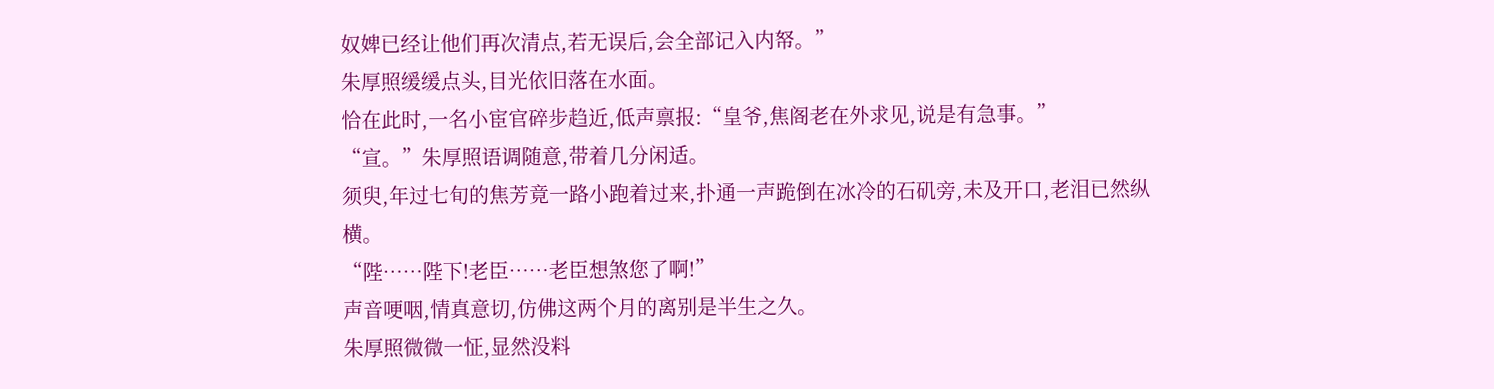奴婢已经让他们再次清点,若无误后,会全部记入内帑。”
朱厚照缓缓点头,目光依旧落在水面。
恰在此时,一名小宦官碎步趋近,低声禀报:“皇爷,焦阁老在外求见,说是有急事。”
“宣。”朱厚照语调随意,带着几分闲适。
须臾,年过七旬的焦芳竟一路小跑着过来,扑通一声跪倒在冰冷的石矶旁,未及开口,老泪已然纵横。
“陛……陛下!老臣……老臣想煞您了啊!”
声音哽咽,情真意切,仿佛这两个月的离别是半生之久。
朱厚照微微一怔,显然没料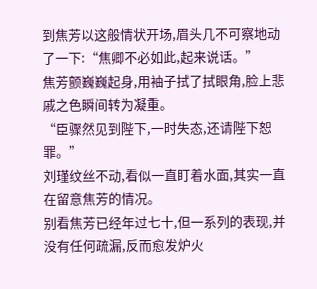到焦芳以这般情状开场,眉头几不可察地动了一下:“焦卿不必如此,起来说话。”
焦芳颤巍巍起身,用袖子拭了拭眼角,脸上悲戚之色瞬间转为凝重。
“臣骤然见到陛下,一时失态,还请陛下恕罪。”
刘瑾纹丝不动,看似一直盯着水面,其实一直在留意焦芳的情况。
别看焦芳已经年过七十,但一系列的表现,并没有任何疏漏,反而愈发炉火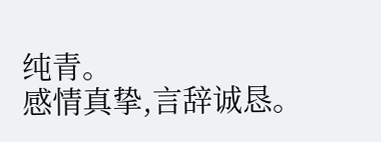纯青。
感情真挚,言辞诚恳。